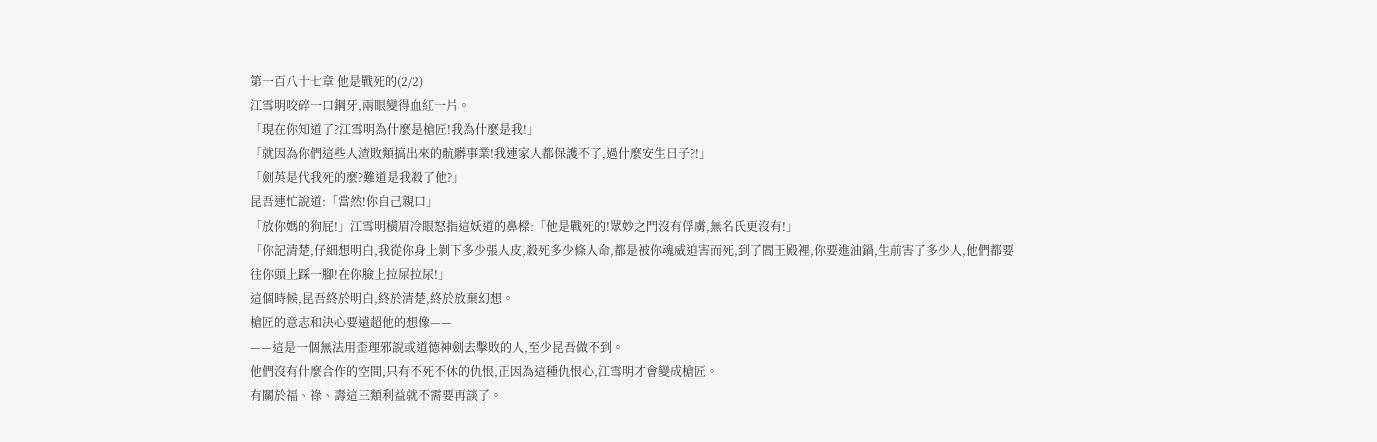第一百八十七章 他是戰死的(2/2)
江雪明咬碎一口鋼牙,兩眼變得血紅一片。
「現在你知道了?江雪明為什麼是槍匠!我為什麼是我!」
「就因為你們這些人渣敗類搞出來的骯髒事業!我連家人都保護不了,過什麼安生日子?!」
「劍英是代我死的麼?難道是我殺了他?」
昆吾連忙說道:「當然!你自己親口」
「放你媽的狗屁!」江雪明橫眉冷眼怒指這妖道的鼻樑:「他是戰死的!眾妙之門沒有俘虜,無名氏更沒有!」
「你記清楚,仔細想明白,我從你身上剝下多少張人皮,殺死多少條人命,都是被你魂威迫害而死,到了閻王殿裡,你要進油鍋,生前害了多少人,他們都要往你頭上踩一腳!在你臉上拉屎拉尿!」
這個時候,昆吾終於明白,終於清楚,終於放棄幻想。
槍匠的意志和決心要遠超他的想像——
——這是一個無法用歪理邪說或道德神劍去擊敗的人,至少昆吾做不到。
他們沒有什麼合作的空間,只有不死不休的仇恨,正因為這種仇恨心,江雪明才會變成槍匠。
有關於福、祿、壽這三類利益就不需要再談了。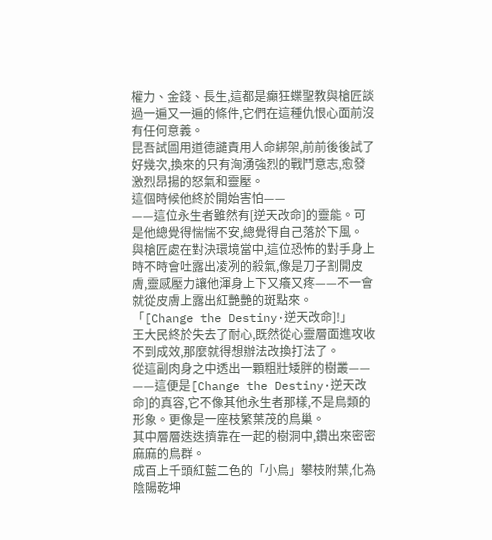權力、金錢、長生,這都是癲狂蝶聖教與槍匠談過一遍又一遍的條件,它們在這種仇恨心面前沒有任何意義。
昆吾試圖用道德譴責用人命綁架,前前後後試了好幾次,換來的只有洶湧強烈的戰鬥意志,愈發激烈昂揚的怒氣和靈壓。
這個時候他終於開始害怕——
——這位永生者雖然有[逆天改命]的靈能。可是他總覺得惴惴不安,總覺得自己落於下風。
與槍匠處在對決環境當中,這位恐怖的對手身上時不時會吐露出凌冽的殺氣,像是刀子割開皮膚,靈感壓力讓他渾身上下又癢又疼——不一會就從皮膚上露出紅艷艷的斑點來。
「[Change the Destiny·逆天改命]!」
王大民終於失去了耐心,既然從心靈層面進攻收不到成效,那麼就得想辦法改換打法了。
從這副肉身之中透出一顆粗壯矮胖的樹叢——
——這便是[Change the Destiny·逆天改命]的真容,它不像其他永生者那樣,不是鳥類的形象。更像是一座枝繁葉茂的鳥巢。
其中層層迭迭擠靠在一起的樹洞中,鑽出來密密麻麻的鳥群。
成百上千頭紅藍二色的「小鳥」攀枝附葉,化為陰陽乾坤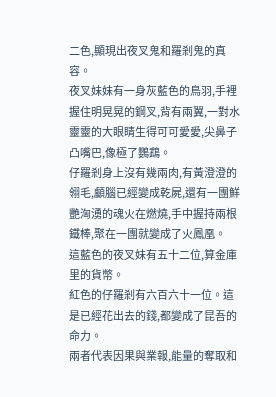二色,顯現出夜叉鬼和羅剎鬼的真容。
夜叉妹妹有一身灰藍色的鳥羽,手裡握住明晃晃的鋼叉,背有兩翼,一對水靈靈的大眼睛生得可可愛愛,尖鼻子凸嘴巴,像極了鸚鵡。
仔羅剎身上沒有幾兩肉,有黃澄澄的翎毛,顱腦已經變成乾屍,還有一團鮮艷洶湧的魂火在燃燒,手中握持兩根鐵棒,聚在一團就變成了火鳳凰。
這藍色的夜叉妹有五十二位,算金庫里的貨幣。
紅色的仔羅剎有六百六十一位。這是已經花出去的錢,都變成了昆吾的命力。
兩者代表因果與業報,能量的奪取和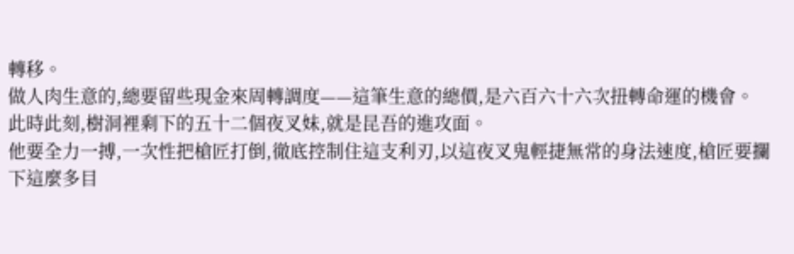轉移。
做人肉生意的,總要留些現金來周轉調度——這筆生意的總價,是六百六十六次扭轉命運的機會。
此時此刻,樹洞裡剩下的五十二個夜叉妹,就是昆吾的進攻面。
他要全力一搏,一次性把槍匠打倒,徹底控制住這支利刃,以這夜叉鬼輕捷無常的身法速度,槍匠要攔下這麼多目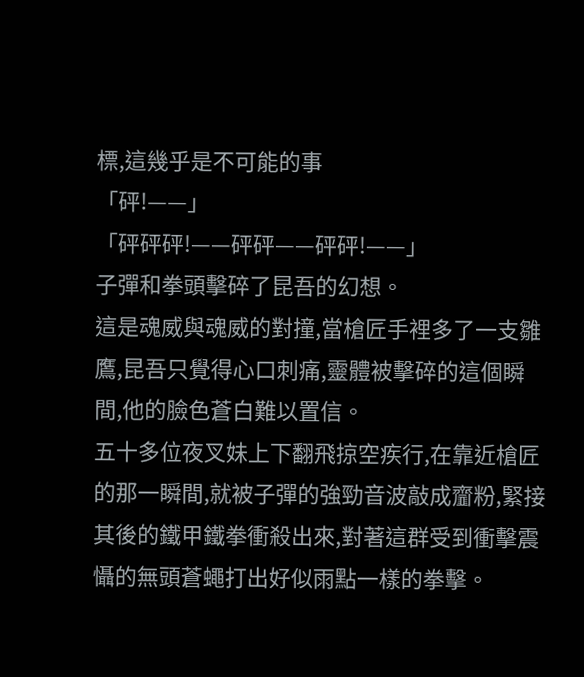標,這幾乎是不可能的事
「砰!——」
「砰砰砰!——砰砰——砰砰!——」
子彈和拳頭擊碎了昆吾的幻想。
這是魂威與魂威的對撞,當槍匠手裡多了一支雛鷹,昆吾只覺得心口刺痛,靈體被擊碎的這個瞬間,他的臉色蒼白難以置信。
五十多位夜叉妹上下翻飛掠空疾行,在靠近槍匠的那一瞬間,就被子彈的強勁音波敲成齏粉,緊接其後的鐵甲鐵拳衝殺出來,對著這群受到衝擊震懾的無頭蒼蠅打出好似雨點一樣的拳擊。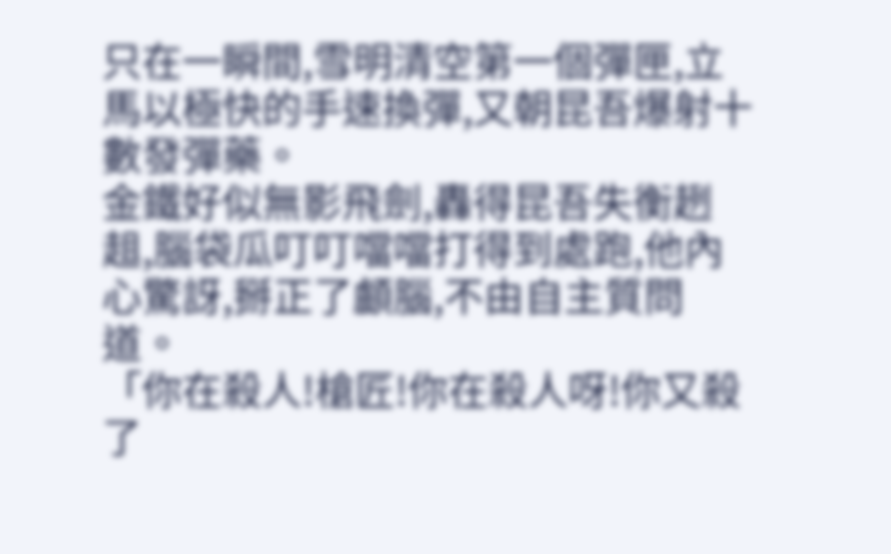只在一瞬間,雪明清空第一個彈匣,立馬以極快的手速換彈,又朝昆吾爆射十數發彈藥。
金鐵好似無影飛劍,轟得昆吾失衡趔趄,腦袋瓜叮叮噹噹打得到處跑,他內心驚訝,掰正了顱腦,不由自主質問道。
「你在殺人!槍匠!你在殺人呀!你又殺了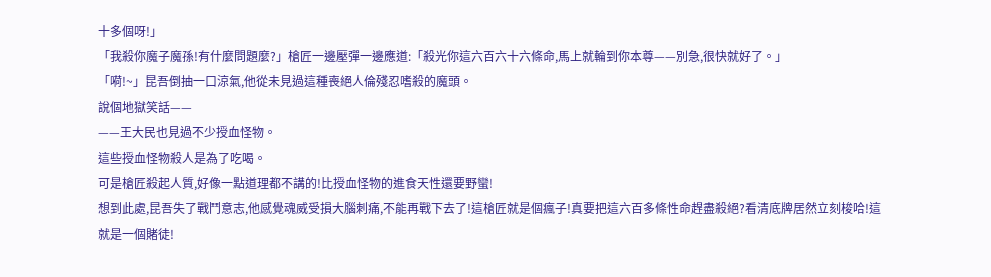十多個呀!」
「我殺你魔子魔孫!有什麼問題麼?」槍匠一邊壓彈一邊應道:「殺光你這六百六十六條命,馬上就輪到你本尊——別急,很快就好了。」
「嗬!~」昆吾倒抽一口涼氣,他從未見過這種喪絕人倫殘忍嗜殺的魔頭。
說個地獄笑話——
——王大民也見過不少授血怪物。
這些授血怪物殺人是為了吃喝。
可是槍匠殺起人質,好像一點道理都不講的!比授血怪物的進食天性還要野蠻!
想到此處,昆吾失了戰鬥意志,他感覺魂威受損大腦刺痛,不能再戰下去了!這槍匠就是個瘋子!真要把這六百多條性命趕盡殺絕?看清底牌居然立刻梭哈!這就是一個賭徒!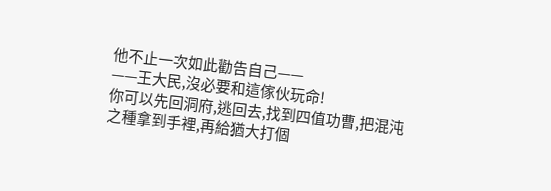他不止一次如此勸告自己——
——王大民,沒必要和這傢伙玩命!
你可以先回洞府,逃回去,找到四值功曹,把混沌之種拿到手裡,再給猶大打個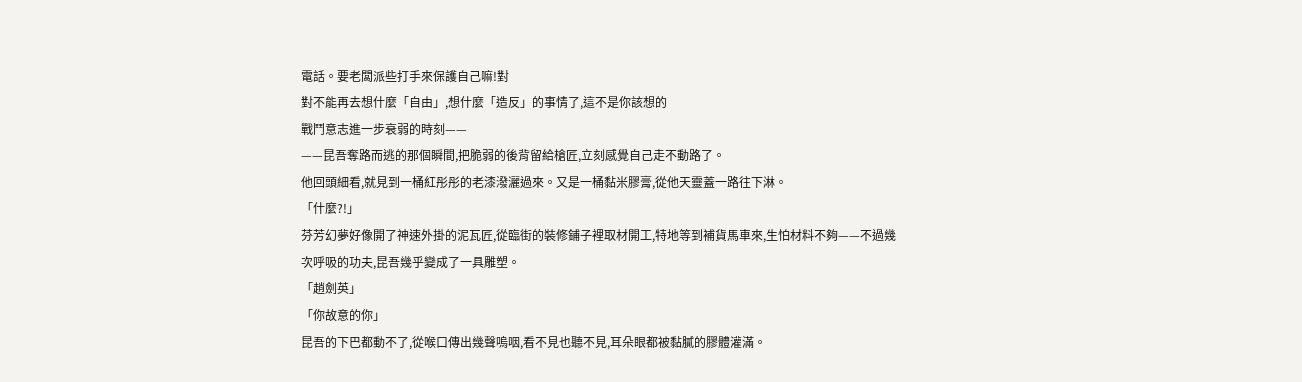電話。要老闆派些打手來保護自己嘛!對
對不能再去想什麼「自由」,想什麼「造反」的事情了,這不是你該想的
戰鬥意志進一步衰弱的時刻——
——昆吾奪路而逃的那個瞬間,把脆弱的後背留給槍匠,立刻感覺自己走不動路了。
他回頭細看,就見到一桶紅彤彤的老漆潑灑過來。又是一桶黏米膠膏,從他天靈蓋一路往下淋。
「什麼?!」
芬芳幻夢好像開了神速外掛的泥瓦匠,從臨街的裝修鋪子裡取材開工,特地等到補貨馬車來,生怕材料不夠——不過幾次呼吸的功夫,昆吾幾乎變成了一具雕塑。
「趙劍英」
「你故意的你」
昆吾的下巴都動不了,從喉口傳出幾聲嗚咽,看不見也聽不見,耳朵眼都被黏膩的膠體灌滿。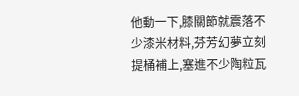他動一下,膝關節就震落不少漆米材料,芬芳幻夢立刻提桶補上,塞進不少陶粒瓦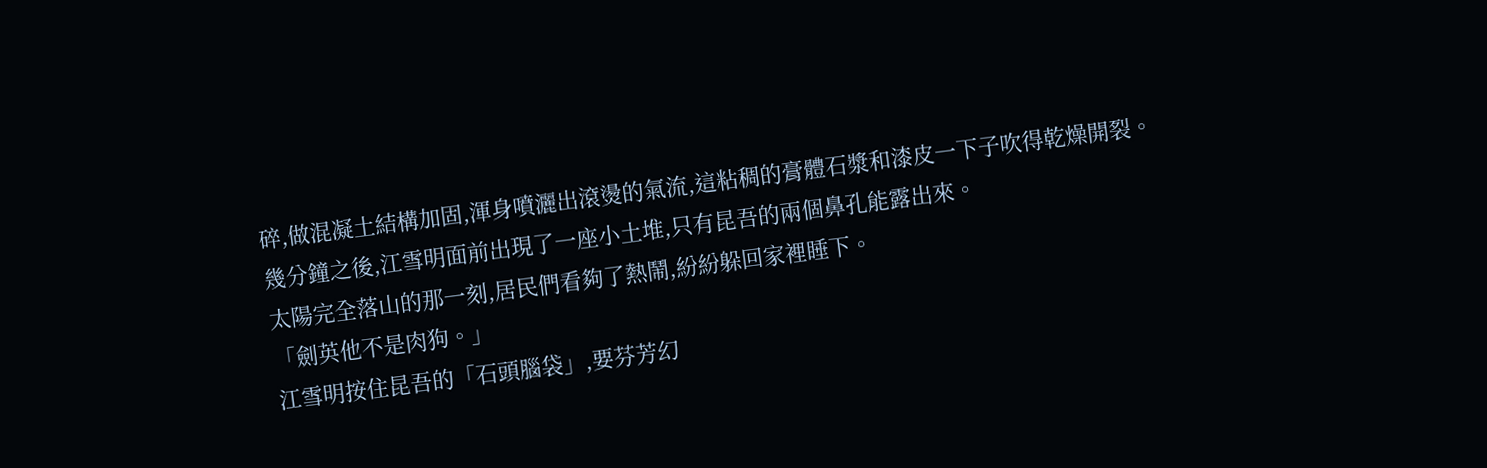碎,做混凝土結構加固,渾身噴灑出滾燙的氣流,這粘稠的膏體石漿和漆皮一下子吹得乾燥開裂。
幾分鐘之後,江雪明面前出現了一座小土堆,只有昆吾的兩個鼻孔能露出來。
太陽完全落山的那一刻,居民們看夠了熱鬧,紛紛躲回家裡睡下。
「劍英他不是肉狗。」
江雪明按住昆吾的「石頭腦袋」,要芬芳幻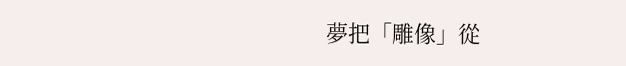夢把「雕像」從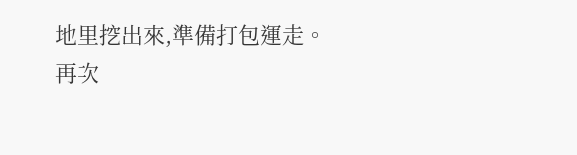地里挖出來,準備打包運走。
再次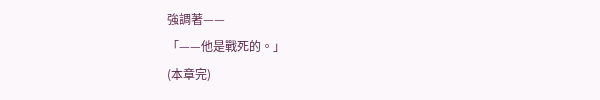強調著——
「——他是戰死的。」
(本章完)